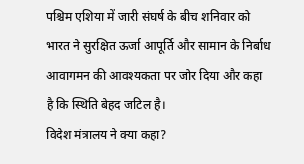पश्चिम एशिया में जारी संघर्ष के बीच शनिवार को भारत ने सुरक्षित ऊर्जा आपूर्ति और सामान के निर्बाध आवागमन की आवश्यकता पर जोर दिया और कहा है कि स्थिति बेहद जटिल है।
विदेश मंत्रालय ने क्या कहा?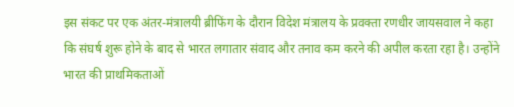इस संकट पर एक अंतर-मंत्रालयी ब्रीफिंग के दौरान विदेश मंत्रालय के प्रवक्ता रणधीर जायसवाल ने कहा कि संघर्ष शुरू होने के बाद से भारत लगातार संवाद और तनाव कम करने की अपील करता रहा है। उन्होंने भारत की प्राथमिकताओं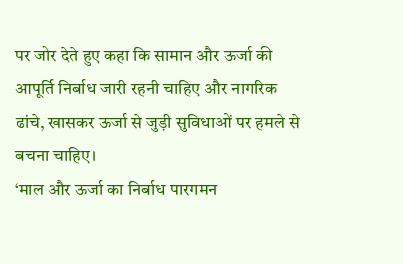पर जोर देते हुए कहा कि सामान और ऊर्जा की आपूर्ति निर्बाध जारी रहनी चाहिए और नागरिक ढांचे, खासकर ऊर्जा से जुड़ी सुविधाओं पर हमले से बचना चाहिए।
‘माल और ऊर्जा का निर्बाध पारगमन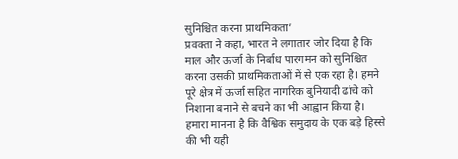सुनिश्चित करना प्राथमिकता’
प्रवक्ता ने कहा, भारत ने लगातार जोर दिया है कि माल और ऊर्जा के निर्बाध पारगमन को सुनिश्चित करना उसकी प्राथमिकताओं में से एक रहा है। हमने पूरे क्षेत्र में ऊर्जा सहित नागरिक बुनियादी ढांचे को निशाना बनाने से बचने का भी आह्वान किया है। हमारा मानना है कि वैश्विक समुदाय के एक बड़े हिस्से की भी यही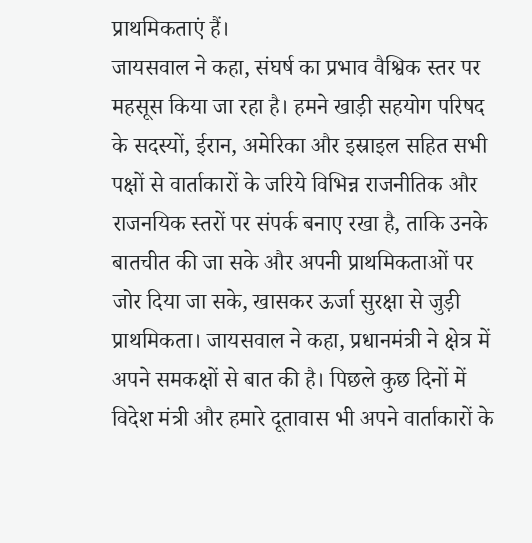प्राथमिकताएं हैं।
जायसवाल ने कहा, संघर्ष का प्रभाव वैश्विक स्तर पर महसूस किया जा रहा है। हमने खाड़ी सहयोग परिषद के सदस्यों, ईरान, अमेरिका और इस्राइल सहित सभी पक्षों से वार्ताकारों के जरिये विभिन्न राजनीतिक और राजनयिक स्तरों पर संपर्क बनाए रखा है, ताकि उनके बातचीत की जा सके और अपनी प्राथमिकताओं पर जोर दिया जा सके, खासकर ऊर्जा सुरक्षा से जुड़ी प्राथमिकता। जायसवाल ने कहा, प्रधानमंत्री ने क्षेत्र में अपने समकक्षों से बात की है। पिछले कुछ दिनों में विदेश मंत्री और हमारे दूतावास भी अपने वार्ताकारों के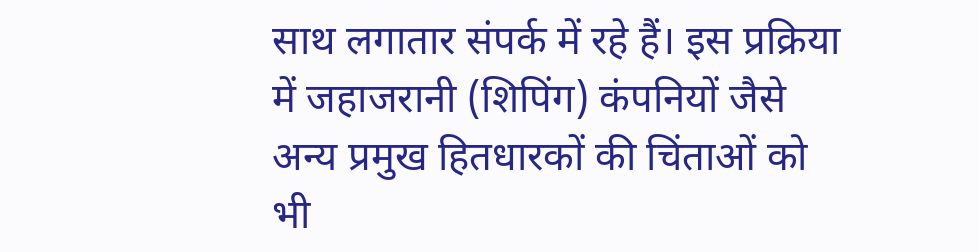साथ लगातार संपर्क में रहे हैं। इस प्रक्रिया में जहाजरानी (शिपिंग) कंपनियों जैसे अन्य प्रमुख हितधारकों की चिंताओं को भी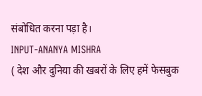संबोधित करना पड़ा है।
INPUT-ANANYA MISHRA
( देश और दुनिया की खबरों के लिए हमें फेसबुक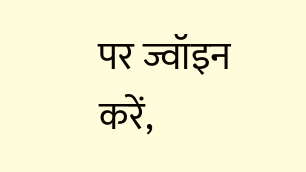पर ज्वॉइन करें,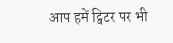आप हमें ट्विटर पर भी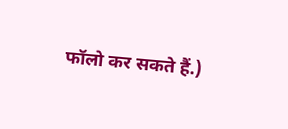फॉलो कर सकते हैं.)